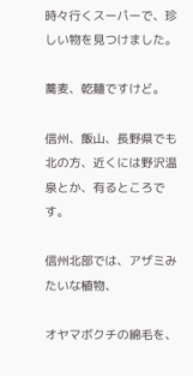時々行くスーパーで、珍しい物を見つけました。

蕎麦、乾麺ですけど。

信州、飯山、長野県でも北の方、近くには野沢温泉とか、有るところです。

信州北部では、アザミみたいな植物、

オヤマボクチの綿毛を、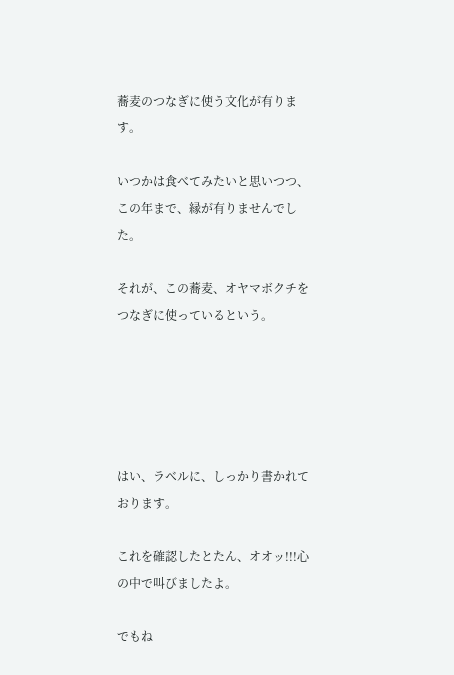蕎麦のつなぎに使う文化が有ります。

いつかは食べてみたいと思いつつ、この年まで、縁が有りませんでした。

それが、この蕎麦、オヤマボクチをつなぎに使っているという。





はい、ラベルに、しっかり書かれております。

これを確認したとたん、オオッ!!!心の中で叫びましたよ。

でもね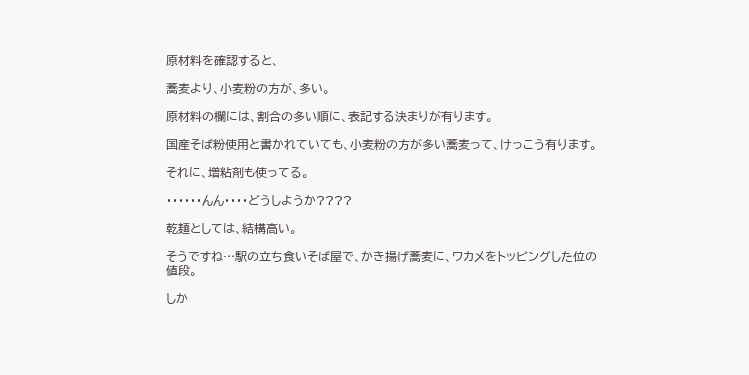原材料を確認すると、

蕎麦より、小麦粉の方が、多い。

原材料の欄には、割合の多い順に、表記する決まりが有ります。

国産そば粉使用と書かれていても、小麦粉の方が多い蕎麦って、けっこう有ります。

それに、増粘剤も使ってる。

・・・・・・んん・・・・どうしようか????

乾麺としては、結構高い。

そうですね…駅の立ち食いそば屋で、かき揚げ蕎麦に、ワカメをトッピングした位の値段。

しか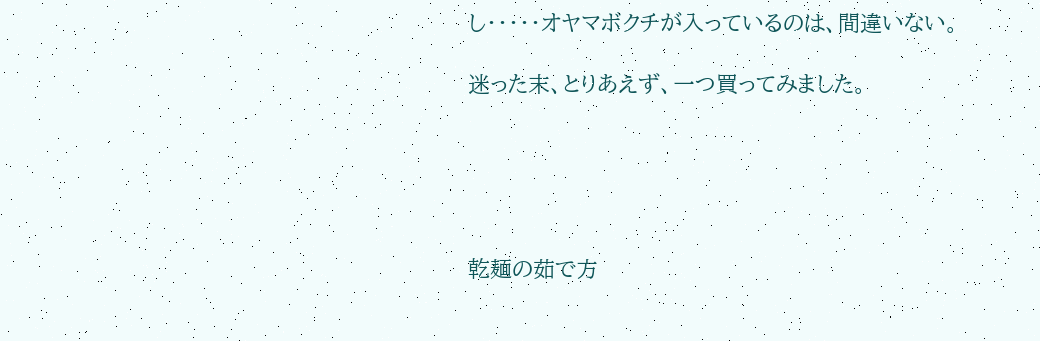し・・・・・オヤマボクチが入っているのは、間違いない。

迷った末、とりあえず、一つ買ってみました。





乾麺の茹で方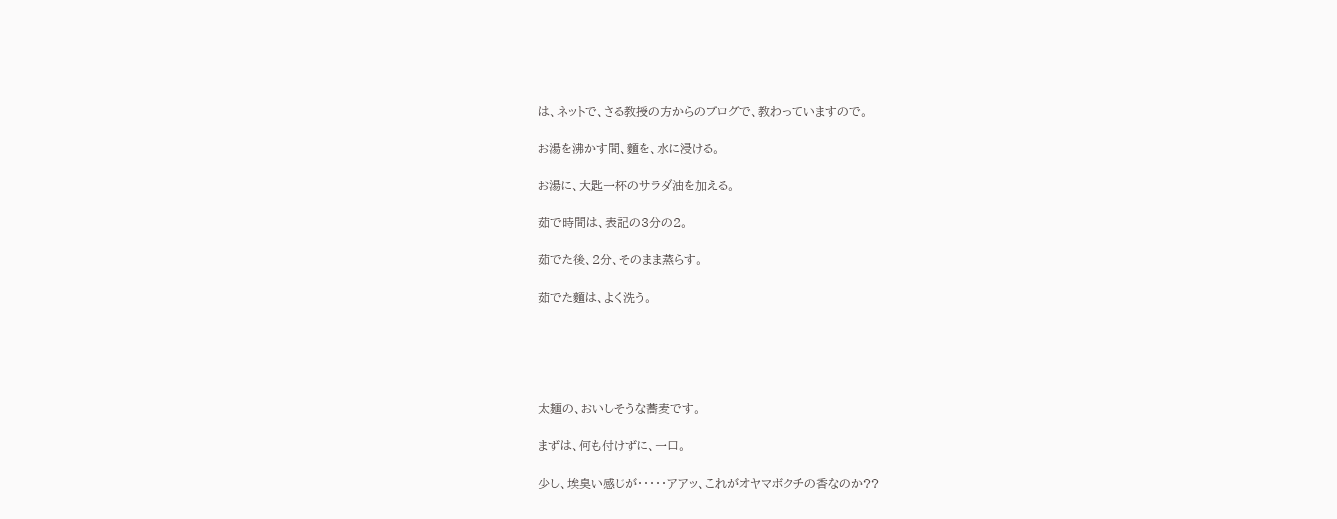は、ネットで、さる教授の方からのブログで、教わっていますので。

お湯を沸かす間、麵を、水に浸ける。

お湯に、大匙一杯のサラダ油を加える。

茹で時間は、表記の3分の2。

茹でた後、2分、そのまま蒸らす。

茹でた麵は、よく洗う。





太麺の、おいしそうな蕎麦です。

まずは、何も付けずに、一口。

少し、埃臭い感じが・・・・・アアッ、これがオヤマボクチの香なのか??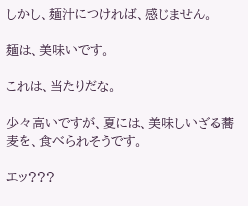しかし、麺汁につければ、感じません。

麺は、美味いです。

これは、当たりだな。

少々高いですが、夏には、美味しいざる蕎麦を、食べられそうです。

エッ???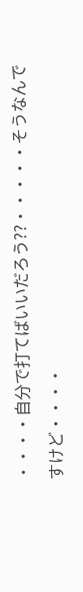・・・・自分で打てばいいだろう??・・・・・そうなんですけど・・・・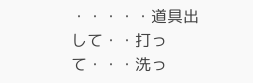・・・・・道具出して・・打って・・・洗っ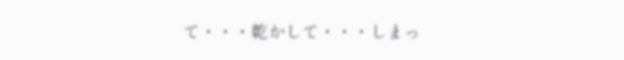て・・・乾かして・・・しまっ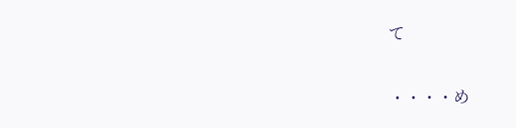て

・・・・め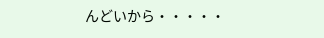んどいから・・・・・